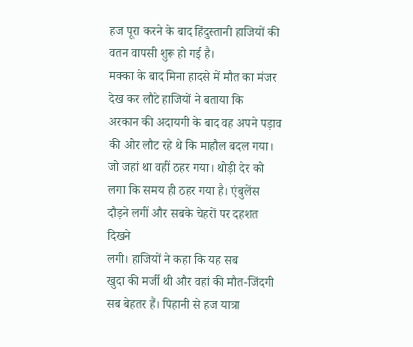हज पूरा करने के बाद हिंदुस्तानी हाजियों की वतन वापसी शुरू हो गई है।
मक्का के बाद मिना हादसे में मौत का मंजर देख कर लौटे हाजियों ने बताया कि
अरकान की अदायगी के बाद वह अपने पड़ाव की ओर लौट रहे थे कि माहौल बदल गया।
जो जहां था वहीं ठहर गया। थोड़ी देर को लगा कि समय ही ठहर गया है। एंबुलेंस
दौड़ने लगीं और सबके चेहरों पर दहशत दिखने
लगी। हाजियों ने कहा कि यह सब
खुदा की मर्जी थी और वहां की मौत-जिंदगी सब बेहतर हैं। पिहानी से हज यात्रा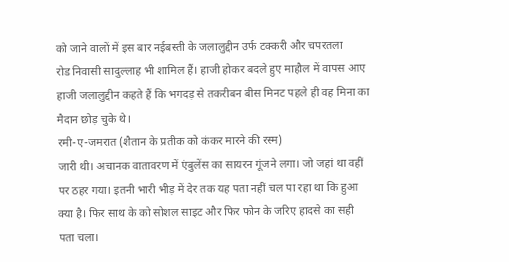को जाने वालों में इस बार नईबस्ती के जलालुद्दीन उर्फ टक्करी और चपरतला
रोड निवासी सादुल्लाह भी शामिल हैं। हाजी होकर बदले हुए माहौल में वापस आए
हाजी जलालुद्दीन कहते हैं कि भगदड़ से तकरीबन बीस मिनट पहले ही वह मिना का
मैदान छोड़ चुके थे।
रमी-ए-जमरात (शैतान के प्रतीक को कंकर मारने की रस्म)
जारी थी। अचानक वातावरण में एंबुलेंस का सायरन गूंजने लगा। जो जहां था वहीं
पर ठहर गया। इतनी भारी भीड़ में देर तक यह पता नहीं चल पा रहा था कि हुआ
क्या है। फिर साथ के को सोशल साइट और फिर फोन के जरिए हादसे का सही
पता चला।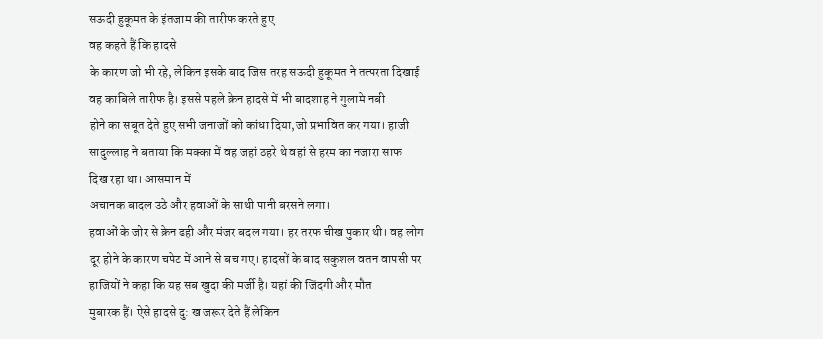सऊदी हुकूमत के इंतजाम की तारीफ करते हुए
वह कहते हैं कि हादसे
के कारण जो भी रहे, लेकिन इसके बाद जिस तरह सऊदी हुकूमत ने तत्परता दिखाई
वह काबिले तारीफ है। इससे पहले क्रेन हादसे में भी बादशाह ने गुलामे नबी
होने का सबूत देते हुए सभी जनाजों को कांधा दिया,जो प्रभावित कर गया। हाजी
सादुल्लाह ने बताया कि मक्का में वह जहां ठहरे थे वहां से हरम का नजारा साफ
दिख रहा था। आसमान में
अचानक बादल उठे और हवाओं के साथी पानी बरसने लगा।
हवाओं के जोर से क्रेन ढही और मंजर बदल गया। हर तरफ चीख पुकार थी। वह लोग
दूर होने के कारण चपेट में आने से बच गए। हादसों के बाद सकुशल वतन वापसी पर
हाजियों ने कहा कि यह सब खुदा की मर्जी है। यहां की जिंदगी और मौत
मुबारक हैं। ऐसे हादसे दु: ख जरूर देते हैं लेकिन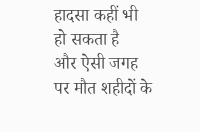हादसा कहीं भी हो सकता है
और ऐसी जगह पर मौत शहीदों के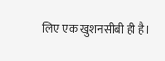लिए एक खुशनसीबी ही है।